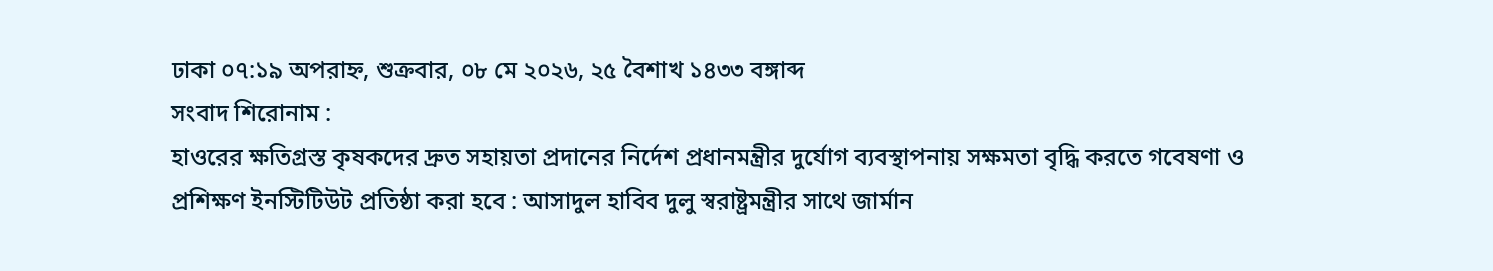ঢাকা ০৭:১৯ অপরাহ্ন, শুক্রবার, ০৮ মে ২০২৬, ২৫ বৈশাখ ১৪৩৩ বঙ্গাব্দ
সংবাদ শিরোনাম :
হাওরের ক্ষতিগ্রস্ত কৃষকদের দ্রুত সহায়তা প্রদানের নির্দেশ প্রধানমন্ত্রীর দুর্যোগ ব্যবস্থাপনায় সক্ষমতা বৃদ্ধি করতে গবেষণা ও প্রশিক্ষণ ইনস্টিটিউট প্রতিষ্ঠা করা হবে : আসাদুল হাবিব দুলু স্বরাষ্ট্রমন্ত্রীর সাথে জার্মান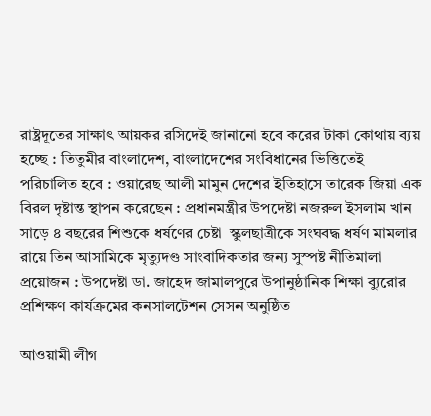রাষ্ট্রদূতের সাক্ষাৎ আয়কর রসিদেই জানানো হবে করের টাকা কোথায় ব্যয় হচ্ছে : তিতুমীর বাংলাদেশ, বাংলাদেশের সংবিধানের ভিত্তিতেই পরিচালিত হবে : ওয়ারেছ আলী মামুন দেশের ইতিহাসে তারেক জিয়া এক বিরল দৃষ্টান্ত স্থাপন করেছেন : প্রধানমন্ত্রীর উপদেষ্টা নজরুল ইসলাম খান সাড়ে ৪ বছরের শিশুকে ধর্ষণের চেষ্টা  স্কুলছাত্রীকে সংঘবদ্ধ ধর্ষণ মামলার রায়ে তিন আসামিকে মৃত্যুদণ্ড সাংবাদিকতার জন্য সুস্পষ্ট নীতিমালা প্রয়োজন : উপদেষ্টা ডা. জাহেদ জামালপুরে উপানুষ্ঠানিক শিক্ষা ব্যুরোর প্রশিক্ষণ কার্যক্রমের কনসালটেশন সেসন অনুষ্ঠিত

আওয়ামী লীগ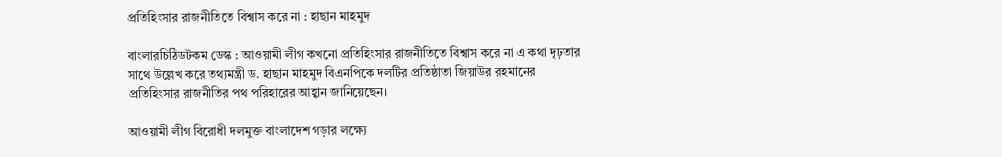প্রতিহিংসার রাজনীতিতে বিশ্বাস করে না : হাছান মাহমুদ

বাংলারচিঠিডটকম ডেস্ক : আওয়ামী লীগ কখনো প্রতিহিংসার রাজনীতিতে বিশ্বাস করে না এ কথা দৃঢ়তার সাথে উল্লেখ করে তথ্যমন্ত্রী ড. হাছান মাহমুদ বিএনপিকে দলটির প্রতিষ্ঠাতা জিয়াউর রহমানের প্রতিহিংসার রাজনীতির পথ পরিহারের আহ্বান জানিয়েছেন।

আওয়ামী লীগ বিরোধী দলমুক্ত বাংলাদেশ গড়ার লক্ষ্যে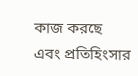কাজ করছে এবং প্রতিহিংসার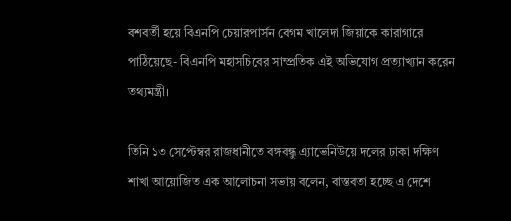বশবর্তী হয়ে বিএনপি চেয়ারপার্সন বেগম খালেদা জিয়াকে কারাগারে পাঠিয়েছে- বিএনপি মহাসচিবের সাম্প্রতিক এই অভিযোগ প্রত্যাখ্যান করেন তথ্যমন্ত্রী।

তিনি ১৩ সেপ্টেম্বর রাজধানীতে বঙ্গবন্ধু এ্যাভেনিউয়ে দলের ঢাকা দক্ষিণ শাখা আয়োজিত এক আলোচনা সভায় বলেন, বাস্তবতা হচ্ছে এ দেশে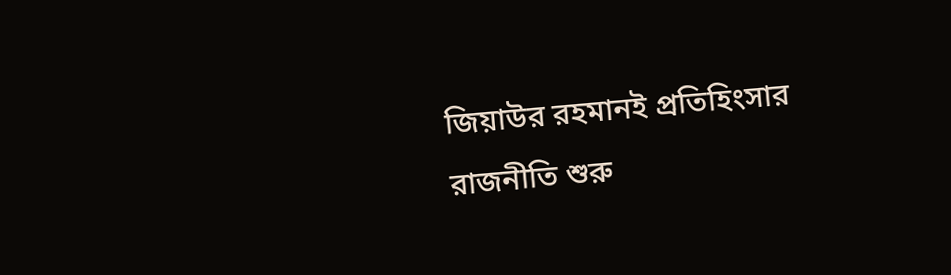জিয়াউর রহমানই প্রতিহিংসার রাজনীতি শুরু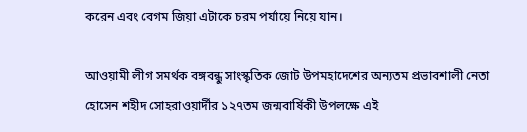করেন এবং বেগম জিয়া এটাকে চরম পর্যায়ে নিয়ে যান।

আওয়ামী লীগ সমর্থক বঙ্গবন্ধু সাংস্কৃতিক জোট উপমহাদেশের অন্যতম প্রভাবশালী নেতা হোসেন শহীদ সোহরাওয়ার্দীর ১২৭তম জন্মবার্ষিকী উপলক্ষে এই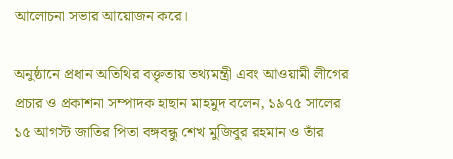আলোচনা সভার আয়োজন করে।

অনুষ্ঠানে প্রধান অতিথির বক্তৃতায় তথ্যমন্ত্রী এবং আওয়ামী লীগের প্রচার ও প্রকাশনা সম্পাদক হাছান মাহমুদ বলেন, ১৯৭৫ সালের ১৫ আগস্ট জাতির পিতা বঙ্গবন্ধু শেখ মুজিবুর রহমান ও তাঁর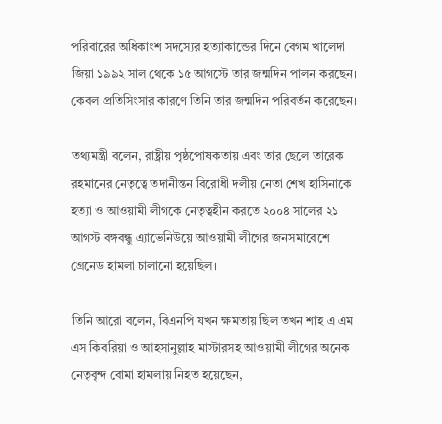পরিবারের অধিকাংশ সদস্যের হত্যাকান্ডের দিনে বেগম খালেদা জিয়া ১৯৯২ সাল থেকে ১৫ আগস্টে তার জন্মদিন পালন করছেন। কেবল প্রতিসিংসার কারণে তিনি তার জন্মদিন পরিবর্তন করেছেন।

তথ্যমন্ত্রী বলেন, রাষ্ট্রীয় পৃষ্ঠপোষকতায় এবং তার ছেলে তারেক রহমানের নেতৃত্বে তদানীন্তন বিরোধী দলীয় নেতা শেখ হাসিনাকে হত্যা ও আওয়ামী লীগকে নেতৃত্বহীন করতে ২০০৪ সালের ২১ আগস্ট বঙ্গবন্ধু এ্যাভেনিউয়ে আওয়ামী লীগের জনসমাবেশে গ্রেনেড হামলা চালানো হয়েছিল।

তিনি আরো বলেন, বিএনপি যখন ক্ষমতায় ছিল তখন শাহ এ এম এস কিবরিয়া ও আহসানুল্লাহ মাস্টারসহ আওয়ামী লীগের অনেক নেতৃবৃন্দ বোমা হামলায় নিহত হয়েছেন,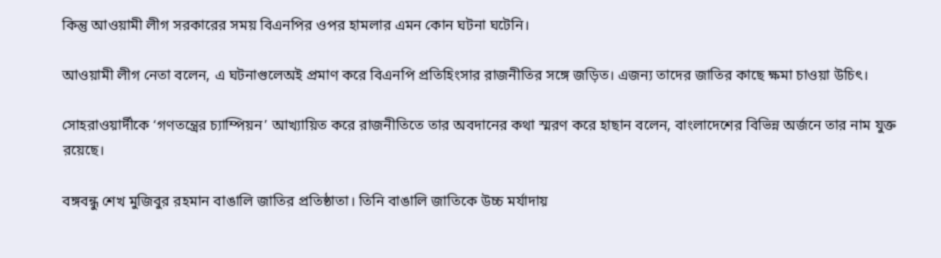কিন্তু আওয়ামী লীগ সরকারের সময় বিএনপির ওপর হামলার এমন কোন ঘটনা ঘটেনি।

আওয়ামী লীগ নেতা বলেন, এ ঘটনাগুলেঅই প্রমাণ করে বিএনপি প্রতিহিংসার রাজনীতির সঙ্গে জড়িত। এজন্য তাদের জাতির কাছে ক্ষমা চাওয়া উচিৎ।

সোহরাওয়ার্দীকে ‘গণতন্ত্রের চ্যাম্পিয়ন’ আখ্যায়িত করে রাজনীতিতে তার অবদানের কথা স্মরণ করে হাছান বলেন, বাংলাদেশের বিভিন্ন অর্জনে তার নাম যুক্ত রয়েছে।

বঙ্গবন্ধু শেখ মুজিবুর রহমান বাঙালি জাতির প্রতিষ্ঠাতা। তিনি বাঙালি জাতিকে উচ্চ মর্যাদায়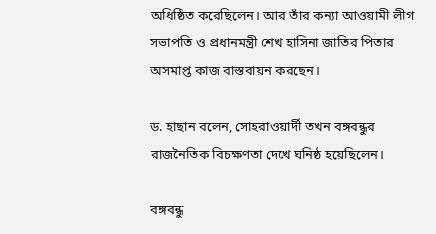অধিষ্ঠিত করেছিলেন। আর তাঁর কন্যা আওয়ামী লীগ সভাপতি ও প্রধানমন্ত্রী শেখ হাসিনা জাতির পিতার অসমাপ্ত কাজ বাস্তবায়ন করছেন।

ড. হাছান বলেন, সোহরাওয়ার্দী তখন বঙ্গবন্ধুর রাজনৈতিক বিচক্ষণতা দেখে ঘনিষ্ঠ হয়েছিলেন।

বঙ্গবন্ধু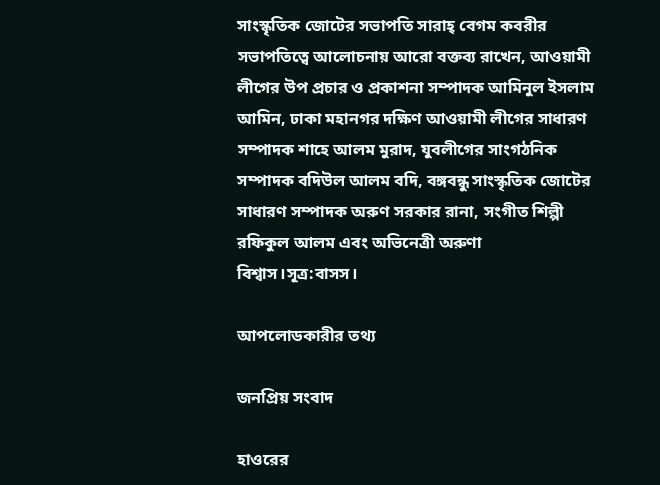সাংস্কৃতিক জোটের সভাপতি সারাহ্ বেগম কবরীর সভাপতিত্বে আলোচনায় আরো বক্তব্য রাখেন, আওয়ামী লীগের উপ প্রচার ও প্রকাশনা সম্পাদক আমিনুল ইসলাম আমিন, ঢাকা মহানগর দক্ষিণ আওয়ামী লীগের সাধারণ সম্পাদক শাহে আলম মুরাদ, যুবলীগের সাংগঠনিক সম্পাদক বদিউল আলম বদি, বঙ্গবন্ধু সাংস্কৃতিক জোটের সাধারণ সম্পাদক অরুণ সরকার রানা, সংগীত শিল্পী রফিকুল আলম এবং অভিনেত্রী অরুণা বিশ্বাস।সূত্র:বাসস।

আপলোডকারীর তথ্য

জনপ্রিয় সংবাদ

হাওরের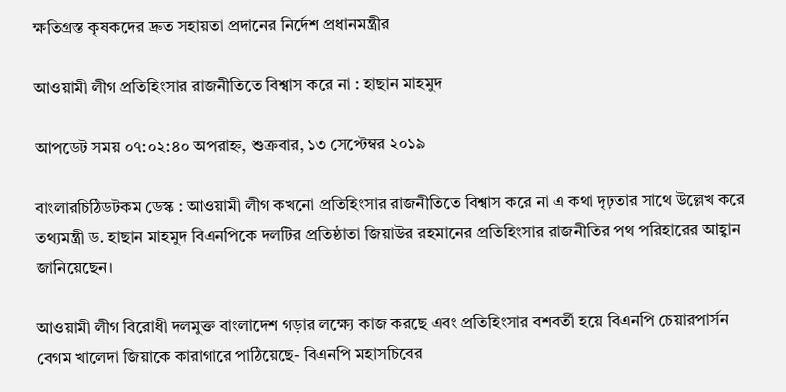ক্ষতিগ্রস্ত কৃষকদের দ্রুত সহায়তা প্রদানের নির্দেশ প্রধানমন্ত্রীর

আওয়ামী লীগ প্রতিহিংসার রাজনীতিতে বিশ্বাস করে না : হাছান মাহমুদ

আপডেট সময় ০৭:০২:৪০ অপরাহ্ন, শুক্রবার, ১৩ সেপ্টেম্বর ২০১৯

বাংলারচিঠিডটকম ডেস্ক : আওয়ামী লীগ কখনো প্রতিহিংসার রাজনীতিতে বিশ্বাস করে না এ কথা দৃঢ়তার সাথে উল্লেখ করে তথ্যমন্ত্রী ড. হাছান মাহমুদ বিএনপিকে দলটির প্রতিষ্ঠাতা জিয়াউর রহমানের প্রতিহিংসার রাজনীতির পথ পরিহারের আহ্বান জানিয়েছেন।

আওয়ামী লীগ বিরোধী দলমুক্ত বাংলাদেশ গড়ার লক্ষ্যে কাজ করছে এবং প্রতিহিংসার বশবর্তী হয়ে বিএনপি চেয়ারপার্সন বেগম খালেদা জিয়াকে কারাগারে পাঠিয়েছে- বিএনপি মহাসচিবের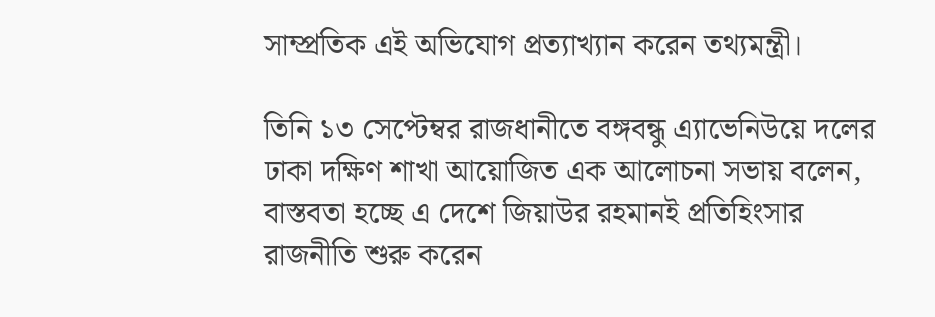সাম্প্রতিক এই অভিযোগ প্রত্যাখ্যান করেন তথ্যমন্ত্রী।

তিনি ১৩ সেপ্টেম্বর রাজধানীতে বঙ্গবন্ধু এ্যাভেনিউয়ে দলের ঢাকা দক্ষিণ শাখা আয়োজিত এক আলোচনা সভায় বলেন, বাস্তবতা হচ্ছে এ দেশে জিয়াউর রহমানই প্রতিহিংসার রাজনীতি শুরু করেন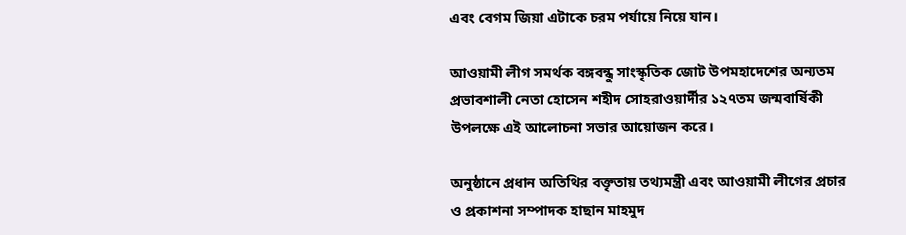এবং বেগম জিয়া এটাকে চরম পর্যায়ে নিয়ে যান।

আওয়ামী লীগ সমর্থক বঙ্গবন্ধু সাংস্কৃতিক জোট উপমহাদেশের অন্যতম প্রভাবশালী নেতা হোসেন শহীদ সোহরাওয়ার্দীর ১২৭তম জন্মবার্ষিকী উপলক্ষে এই আলোচনা সভার আয়োজন করে।

অনুষ্ঠানে প্রধান অতিথির বক্তৃতায় তথ্যমন্ত্রী এবং আওয়ামী লীগের প্রচার ও প্রকাশনা সম্পাদক হাছান মাহমুদ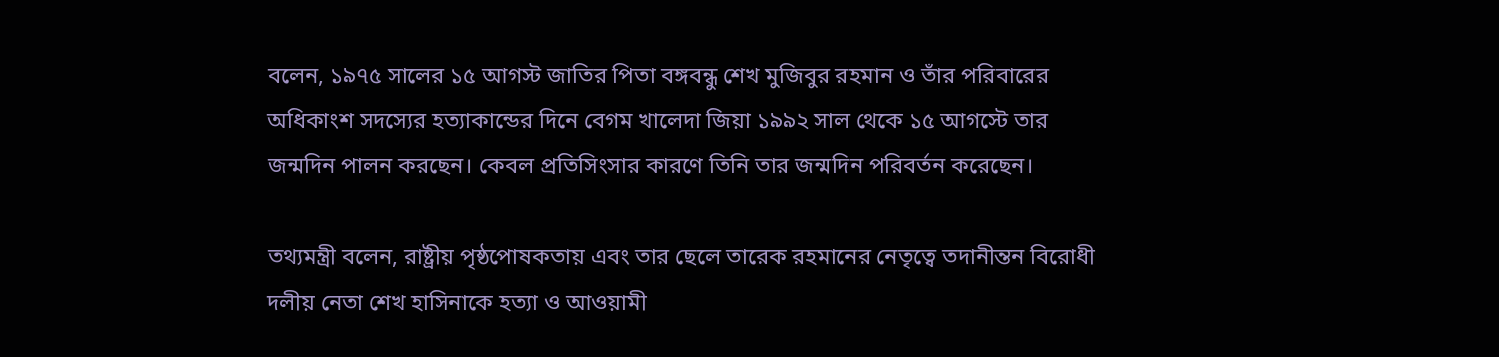বলেন, ১৯৭৫ সালের ১৫ আগস্ট জাতির পিতা বঙ্গবন্ধু শেখ মুজিবুর রহমান ও তাঁর পরিবারের অধিকাংশ সদস্যের হত্যাকান্ডের দিনে বেগম খালেদা জিয়া ১৯৯২ সাল থেকে ১৫ আগস্টে তার জন্মদিন পালন করছেন। কেবল প্রতিসিংসার কারণে তিনি তার জন্মদিন পরিবর্তন করেছেন।

তথ্যমন্ত্রী বলেন, রাষ্ট্রীয় পৃষ্ঠপোষকতায় এবং তার ছেলে তারেক রহমানের নেতৃত্বে তদানীন্তন বিরোধী দলীয় নেতা শেখ হাসিনাকে হত্যা ও আওয়ামী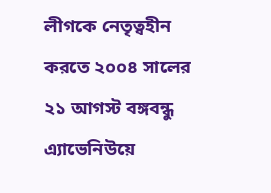লীগকে নেতৃত্বহীন করতে ২০০৪ সালের ২১ আগস্ট বঙ্গবন্ধু এ্যাভেনিউয়ে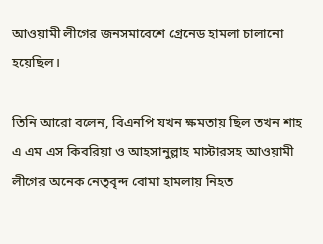আওয়ামী লীগের জনসমাবেশে গ্রেনেড হামলা চালানো হয়েছিল।

তিনি আরো বলেন, বিএনপি যখন ক্ষমতায় ছিল তখন শাহ এ এম এস কিবরিয়া ও আহসানুল্লাহ মাস্টারসহ আওয়ামী লীগের অনেক নেতৃবৃন্দ বোমা হামলায় নিহত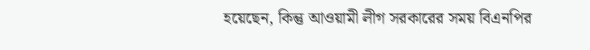হয়েছেন, কিন্তু আওয়ামী লীগ সরকারের সময় বিএনপির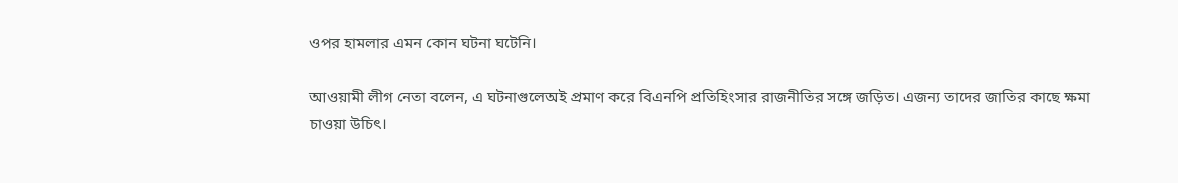ওপর হামলার এমন কোন ঘটনা ঘটেনি।

আওয়ামী লীগ নেতা বলেন, এ ঘটনাগুলেঅই প্রমাণ করে বিএনপি প্রতিহিংসার রাজনীতির সঙ্গে জড়িত। এজন্য তাদের জাতির কাছে ক্ষমা চাওয়া উচিৎ।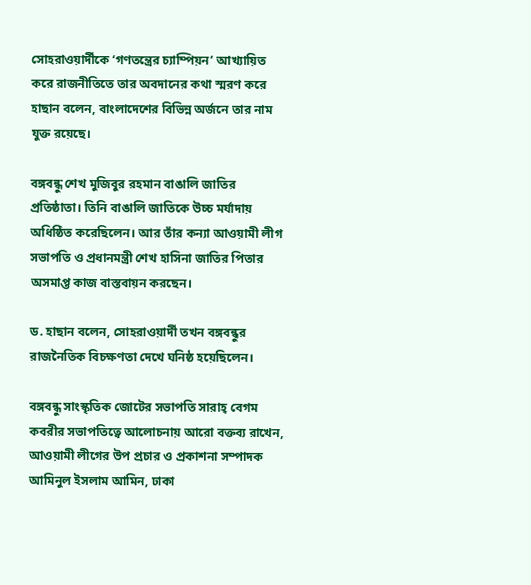সোহরাওয়ার্দীকে ‘গণতন্ত্রের চ্যাম্পিয়ন’ আখ্যায়িত করে রাজনীতিতে তার অবদানের কথা স্মরণ করে হাছান বলেন, বাংলাদেশের বিভিন্ন অর্জনে তার নাম যুক্ত রয়েছে।

বঙ্গবন্ধু শেখ মুজিবুর রহমান বাঙালি জাতির প্রতিষ্ঠাতা। তিনি বাঙালি জাতিকে উচ্চ মর্যাদায় অধিষ্ঠিত করেছিলেন। আর তাঁর কন্যা আওয়ামী লীগ সভাপতি ও প্রধানমন্ত্রী শেখ হাসিনা জাতির পিতার অসমাপ্ত কাজ বাস্তবায়ন করছেন।

ড. হাছান বলেন, সোহরাওয়ার্দী তখন বঙ্গবন্ধুর রাজনৈতিক বিচক্ষণতা দেখে ঘনিষ্ঠ হয়েছিলেন।

বঙ্গবন্ধু সাংস্কৃতিক জোটের সভাপতি সারাহ্ বেগম কবরীর সভাপতিত্বে আলোচনায় আরো বক্তব্য রাখেন, আওয়ামী লীগের উপ প্রচার ও প্রকাশনা সম্পাদক আমিনুল ইসলাম আমিন, ঢাকা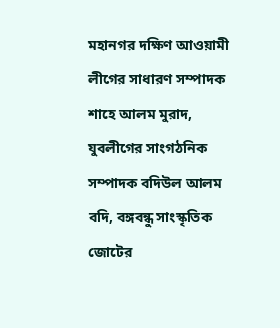মহানগর দক্ষিণ আওয়ামী লীগের সাধারণ সম্পাদক শাহে আলম মুরাদ, যুবলীগের সাংগঠনিক সম্পাদক বদিউল আলম বদি, বঙ্গবন্ধু সাংস্কৃতিক জোটের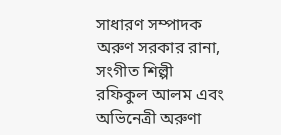সাধারণ সম্পাদক অরুণ সরকার রানা, সংগীত শিল্পী রফিকুল আলম এবং অভিনেত্রী অরুণা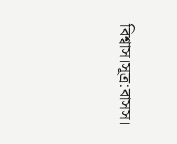বিশ্বাস।সূত্র:বাসস।